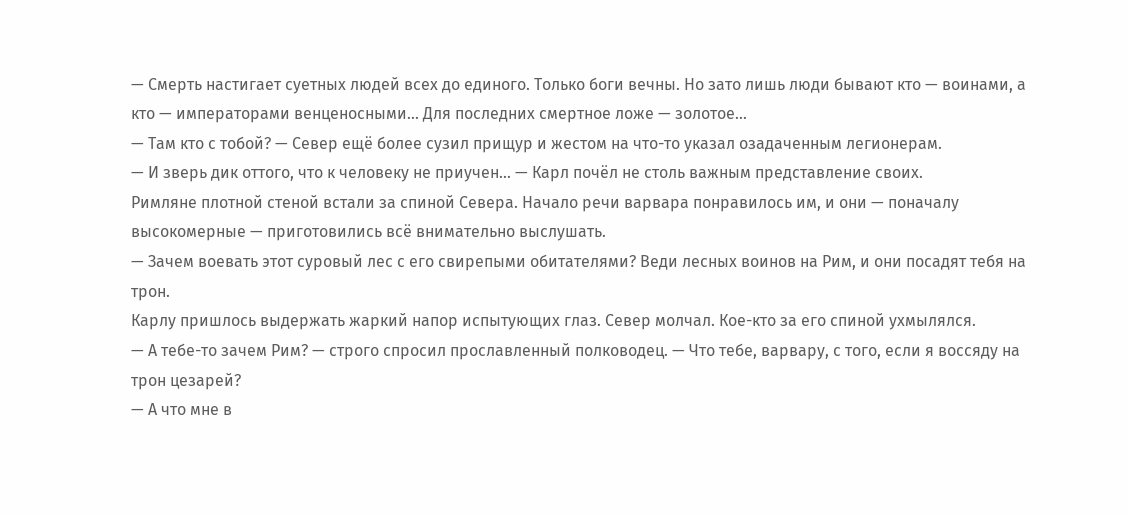— Смерть настигает суетных людей всех до единого. Только боги вечны. Но зато лишь люди бывают кто — воинами, а кто — императорами венценосными... Для последних смертное ложе — золотое...
— Там кто с тобой? — Север ещё более сузил прищур и жестом на что-то указал озадаченным легионерам.
— И зверь дик оттого, что к человеку не приучен... — Карл почёл не столь важным представление своих.
Римляне плотной стеной встали за спиной Севера. Начало речи варвара понравилось им, и они — поначалу высокомерные — приготовились всё внимательно выслушать.
— Зачем воевать этот суровый лес с его свирепыми обитателями? Веди лесных воинов на Рим, и они посадят тебя на трон.
Карлу пришлось выдержать жаркий напор испытующих глаз. Север молчал. Кое-кто за его спиной ухмылялся.
— А тебе-то зачем Рим? — строго спросил прославленный полководец. — Что тебе, варвару, с того, если я воссяду на трон цезарей?
— А что мне в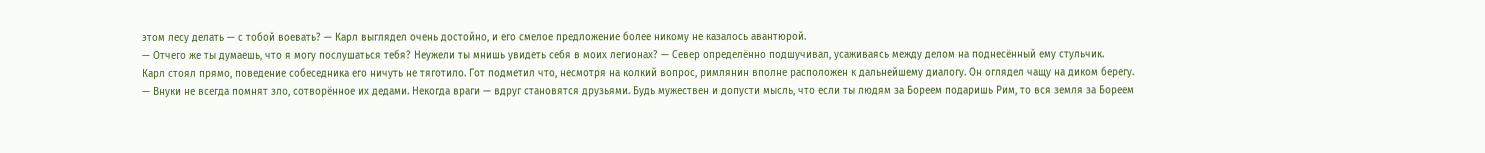этом лесу делать — с тобой воевать? — Карл выглядел очень достойно, и его смелое предложение более никому не казалось авантюрой.
— Отчего же ты думаешь, что я могу послушаться тебя? Неужели ты мнишь увидеть себя в моих легионах? — Север определённо подшучивал, усаживаясь между делом на поднесённый ему стульчик.
Карл стоял прямо, поведение собеседника его ничуть не тяготило. Гот подметил что, несмотря на колкий вопрос, римлянин вполне расположен к дальнейшему диалогу. Он оглядел чащу на диком берегу.
— Внуки не всегда помнят зло, сотворённое их дедами. Некогда враги — вдруг становятся друзьями. Будь мужествен и допусти мысль, что если ты людям за Бореем подаришь Рим, то вся земля за Бореем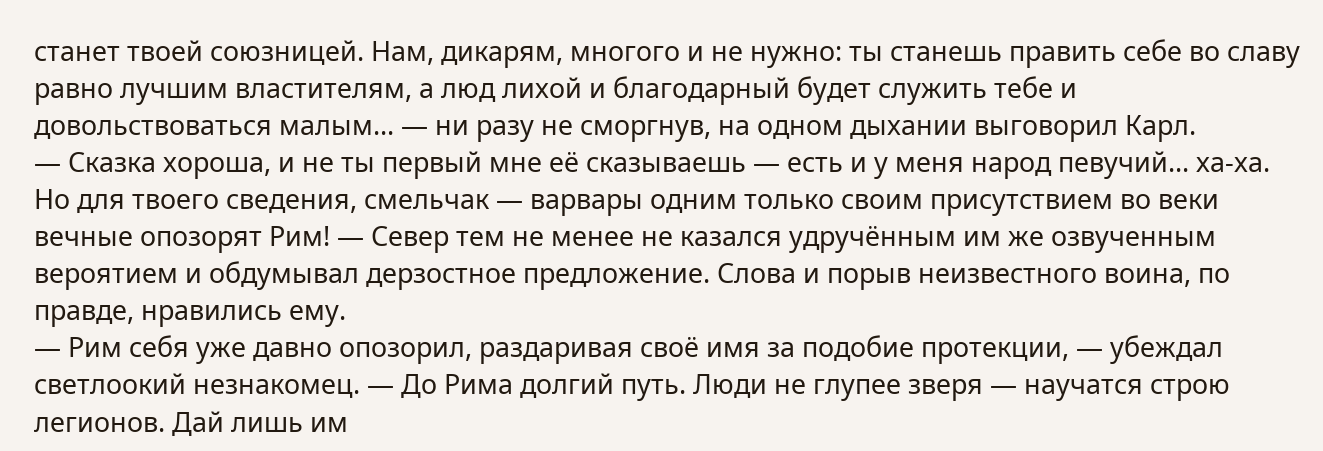станет твоей союзницей. Нам, дикарям, многого и не нужно: ты станешь править себе во славу равно лучшим властителям, а люд лихой и благодарный будет служить тебе и довольствоваться малым... — ни разу не сморгнув, на одном дыхании выговорил Карл.
— Сказка хороша, и не ты первый мне её сказываешь — есть и у меня народ певучий... ха-ха. Но для твоего сведения, смельчак — варвары одним только своим присутствием во веки вечные опозорят Рим! — Север тем не менее не казался удручённым им же озвученным вероятием и обдумывал дерзостное предложение. Слова и порыв неизвестного воина, по правде, нравились ему.
— Рим себя уже давно опозорил, раздаривая своё имя за подобие протекции, — убеждал светлоокий незнакомец. — До Рима долгий путь. Люди не глупее зверя — научатся строю легионов. Дай лишь им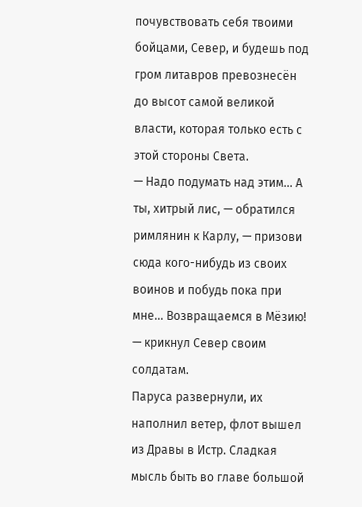почувствовать себя твоими бойцами, Север, и будешь под гром литавров превознесён до высот самой великой власти, которая только есть с этой стороны Света.
— Надо подумать над этим... А ты, хитрый лис, — обратился римлянин к Карлу, — призови сюда кого-нибудь из своих воинов и побудь пока при мне... Возвращаемся в Мёзию! — крикнул Север своим солдатам.
Паруса развернули, их наполнил ветер, флот вышел из Дравы в Истр. Сладкая мысль быть во главе большой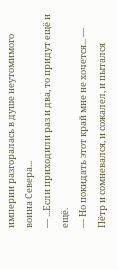империи разгоралась в душе неутомимого воина Севера...
— ...Если приходили раз и два, то придут ещё и ещё.
— Но покидать этот край мне не хочется... — Пётр и сомневался, и сожалел, и пытался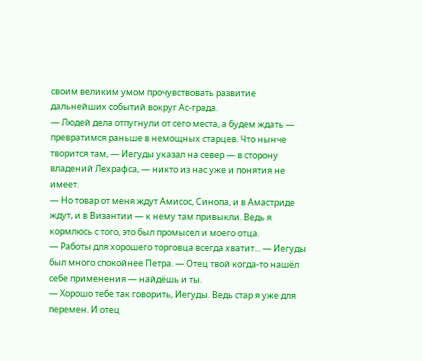своим великим умом прочувствовать развитие дальнейших событий вокруг Ас-града.
— Людей дела отпугнули от сего места, а будем ждать — превратимся раньше в немощных старцев. Что нынче творится там, — Иегуды указал на север — в сторону владений Лехрафса, — никто из нас уже и понятия не имеет.
— Но товар от меня ждут Амисос, Синопа, и в Амастриде ждут, и в Византии — к нему там привыкли. Ведь я кормлюсь с того, это был промысел и моего отца.
— Работы для хорошего торговца всегда хватит... — Иегуды был много спокойнее Петра. — Отец твой когда-то нашёл себе применения — найдёшь и ты.
— Хорошо тебе так говорить, Иегуды. Ведь стар я уже для перемен. И отец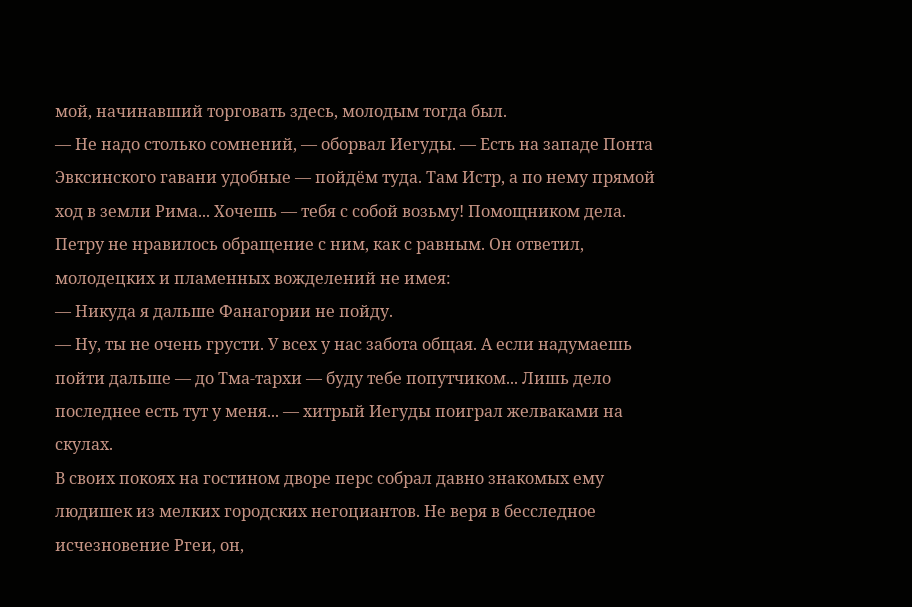мой, начинавший торговать здесь, молодым тогда был.
— Не надо столько сомнений, — оборвал Иегуды. — Есть на западе Понта Эвксинского гавани удобные — пойдём туда. Там Истр, а по нему прямой ход в земли Рима... Хочешь — тебя с собой возьму! Помощником дела.
Петру не нравилось обращение с ним, как с равным. Он ответил, молодецких и пламенных вожделений не имея:
— Никуда я дальше Фанагории не пойду.
— Ну, ты не очень грусти. У всех у нас забота общая. А если надумаешь пойти дальше — до Тма-тархи — буду тебе попутчиком... Лишь дело последнее есть тут у меня... — хитрый Иегуды поиграл желваками на скулах.
В своих покоях на гостином дворе перс собрал давно знакомых ему людишек из мелких городских негоциантов. Не веря в бесследное исчезновение Ргеи, он,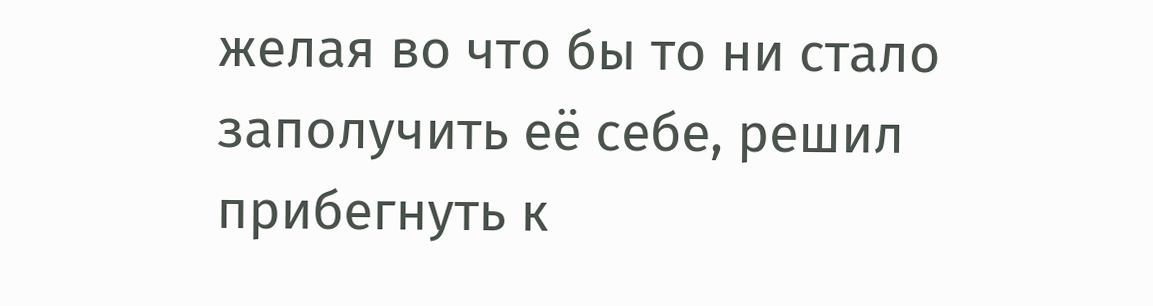желая во что бы то ни стало заполучить её себе, решил прибегнуть к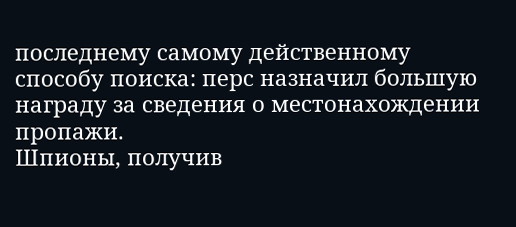последнему самому действенному способу поиска: перс назначил большую награду за сведения о местонахождении пропажи.
Шпионы, получив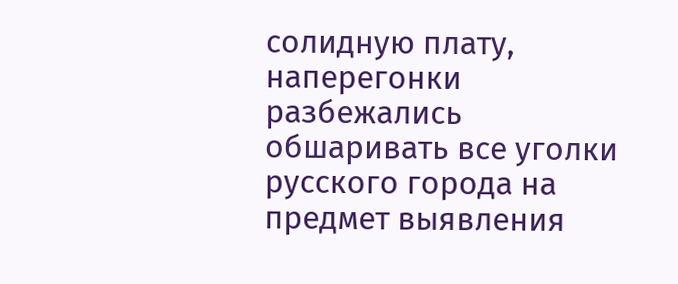солидную плату, наперегонки разбежались обшаривать все уголки русского города на предмет выявления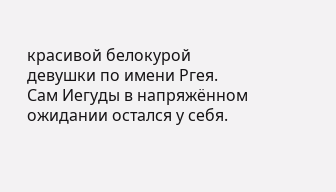красивой белокурой девушки по имени Ргея. Сам Иегуды в напряжённом ожидании остался у себя.